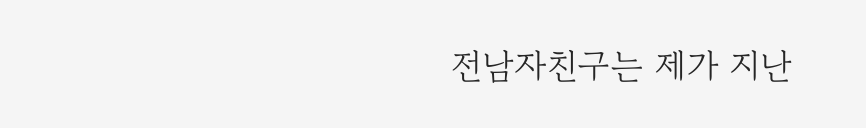전남자친구는 제가 지난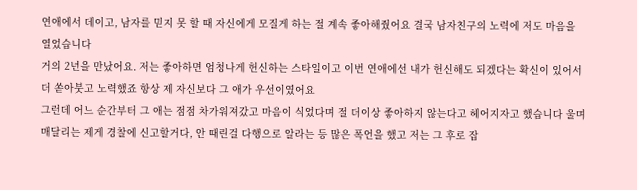연애에서 데이고, 남자를 믿지 못 할 때 자신에게 모질게 하는 절 계속 좋아해줬어요 결국 남자친구의 노력에 저도 마음을 열었습니다
거의 2년을 만났어요. 저는 좋아하면 엄청나게 헌신하는 스타일이고 이번 연애에선 내가 헌신해도 되겠다는 확신이 있어서 더 쏟아붓고 노력했죠 항상 제 자신보다 그 애가 우선이였어요
그런데 어느 순간부터 그 애는 점점 차가워져갔고 마음이 식었다며 절 더이상 좋아하지 않는다고 헤어지자고 했습니다 울며 매달리는 제게 경찰에 신고할거다, 안 때린걸 다행으로 알라는 등 많은 폭언을 했고 저는 그 후로 잡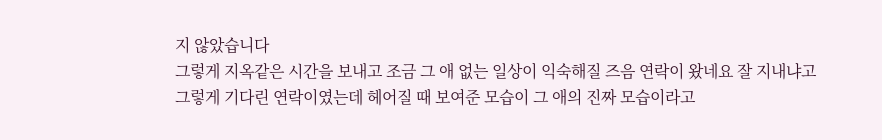지 않았습니다
그렇게 지옥같은 시간을 보내고 조금 그 애 없는 일상이 익숙해질 즈음 연락이 왔네요 잘 지내냐고
그렇게 기다린 연락이였는데 헤어질 때 보여준 모습이 그 애의 진짜 모습이라고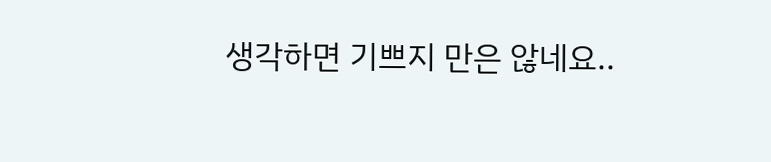생각하면 기쁘지 만은 않네요..